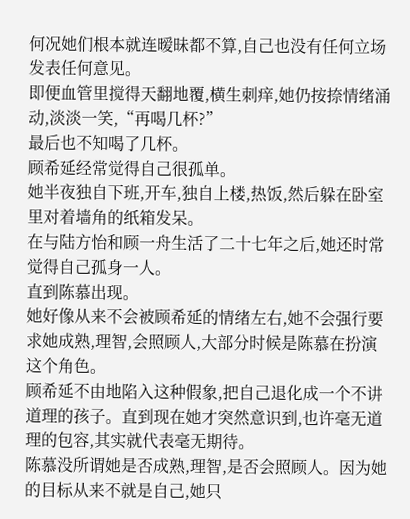何况她们根本就连暧昧都不算,自己也没有任何立场发表任何意见。
即便血管里搅得天翻地覆,横生刺痒,她仍按捺情绪涌动,淡淡一笑,“再喝几杯?”
最后也不知喝了几杯。
顾希延经常觉得自己很孤单。
她半夜独自下班,开车,独自上楼,热饭,然后躲在卧室里对着墙角的纸箱发呆。
在与陆方怡和顾一舟生活了二十七年之后,她还时常觉得自己孤身一人。
直到陈慕出现。
她好像从来不会被顾希延的情绪左右,她不会强行要求她成熟,理智,会照顾人,大部分时候是陈慕在扮演这个角色。
顾希延不由地陷入这种假象,把自己退化成一个不讲道理的孩子。直到现在她才突然意识到,也许毫无道理的包容,其实就代表毫无期待。
陈慕没所谓她是否成熟,理智,是否会照顾人。因为她的目标从来不就是自己,她只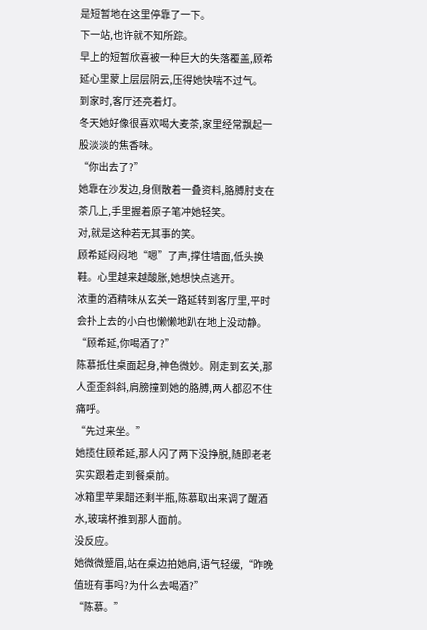是短暂地在这里停靠了一下。
下一站,也许就不知所踪。
早上的短暂欣喜被一种巨大的失落覆盖,顾希延心里蒙上层层阴云,压得她快喘不过气。
到家时,客厅还亮着灯。
冬天她好像很喜欢喝大麦茶,家里经常飘起一股淡淡的焦香味。
“你出去了?”
她靠在沙发边,身侧散着一叠资料,胳膊肘支在茶几上,手里握着原子笔冲她轻笑。
对,就是这种若无其事的笑。
顾希延闷闷地“嗯”了声,撑住墙面,低头换鞋。心里越来越酸胀,她想快点逃开。
浓重的酒精味从玄关一路延转到客厅里,平时会扑上去的小白也懒懒地趴在地上没动静。
“顾希延,你喝酒了?”
陈慕抵住桌面起身,神色微妙。刚走到玄关,那人歪歪斜斜,肩膀撞到她的胳膊,两人都忍不住痛呼。
“先过来坐。”
她揽住顾希延,那人闪了两下没挣脱,随即老老实实跟着走到餐桌前。
冰箱里苹果醋还剩半瓶,陈慕取出来调了醒酒水,玻璃杯推到那人面前。
没反应。
她微微蹙眉,站在桌边拍她肩,语气轻缓,“昨晚值班有事吗?为什么去喝酒?”
“陈慕。”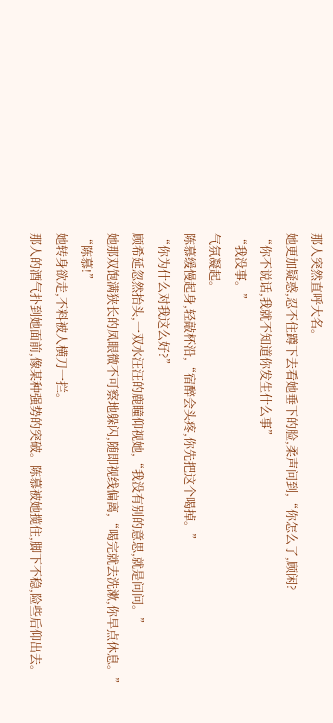那人突然直呼大名。
她更加疑惑,忍不住蹲下去看她垂下的脸,柔声问到,“你怎么了,顾闲?
“你不说话,我就不知道你发生什么事”
“我没事。”
气氛凝起。
陈慕缓慢起身,轻敲杯沿,“宿醉会头疼,你先把这个喝掉。”
“你为什么对我这么好?”
顾希延忽然抬头,一双水汪汪的鹿瞳仰视她,“我没有别的意思,就是问问。”
她那双饱满狭长的凤眼微不可察地躲闪,随即视线偏离,“喝完就去洗漱,你早点休息。”
“陈慕!”
她转身欲走,不料被人横刀一拦。
那人的酒气扑到她面前,像某种强势的突破。陈慕被她揽住,脚下不稳,险些后仰出去。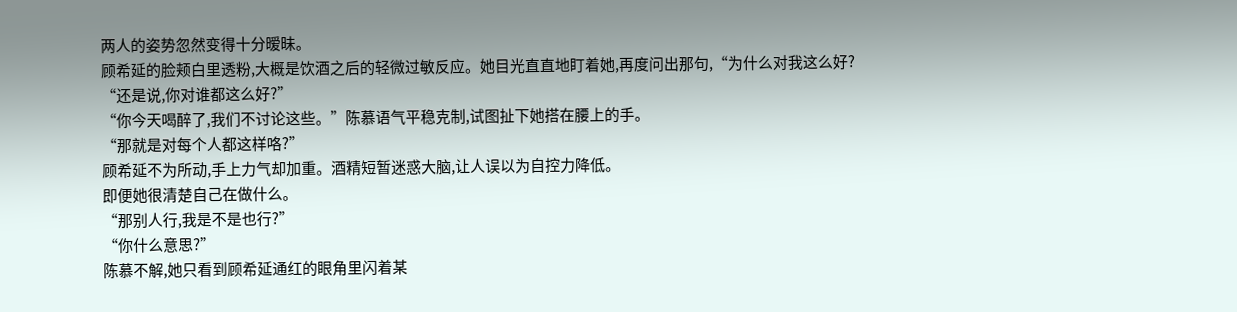两人的姿势忽然变得十分暧昧。
顾希延的脸颊白里透粉,大概是饮酒之后的轻微过敏反应。她目光直直地盯着她,再度问出那句,“为什么对我这么好?
“还是说,你对谁都这么好?”
“你今天喝醉了,我们不讨论这些。”陈慕语气平稳克制,试图扯下她搭在腰上的手。
“那就是对每个人都这样咯?”
顾希延不为所动,手上力气却加重。酒精短暂迷惑大脑,让人误以为自控力降低。
即便她很清楚自己在做什么。
“那别人行,我是不是也行?”
“你什么意思?”
陈慕不解,她只看到顾希延通红的眼角里闪着某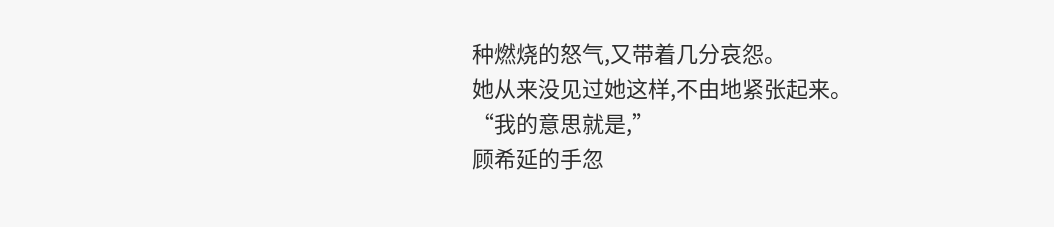种燃烧的怒气,又带着几分哀怨。
她从来没见过她这样,不由地紧张起来。
“我的意思就是,”
顾希延的手忽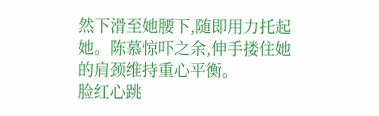然下滑至她腰下,随即用力托起她。陈慕惊吓之余,伸手搂住她的肩颈维持重心平衡。
脸红心跳